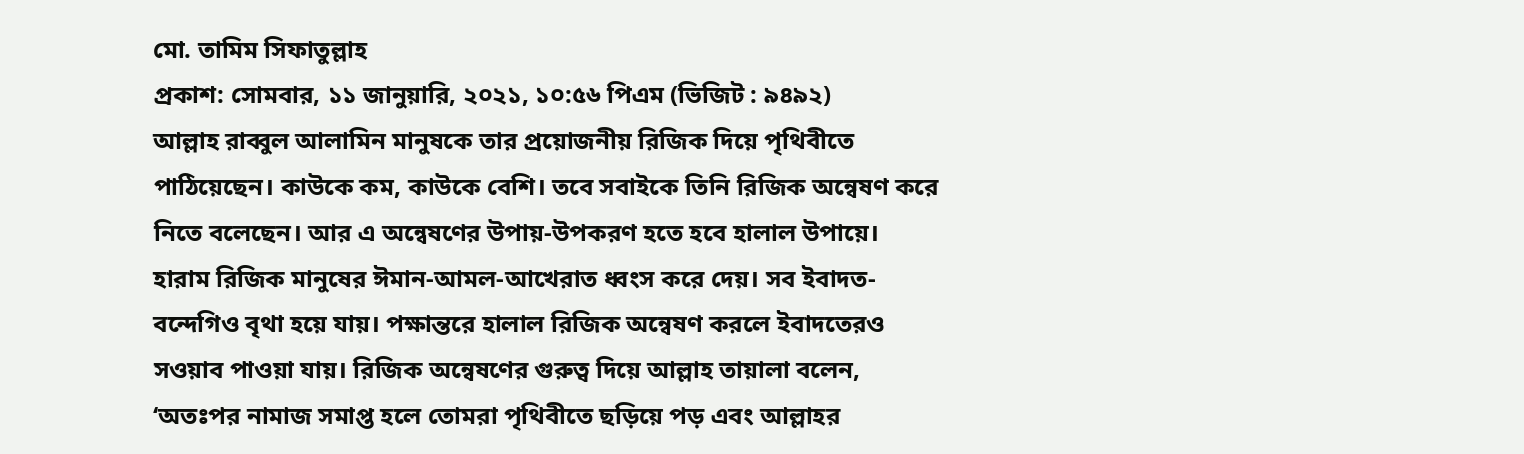মো. তামিম সিফাতুল্লাহ
প্রকাশ: সোমবার, ১১ জানুয়ারি, ২০২১, ১০:৫৬ পিএম (ভিজিট : ৯৪৯২)
আল্লাহ রাব্বুল আলামিন মানুষকে তার প্রয়োজনীয় রিজিক দিয়ে পৃথিবীতে পাঠিয়েছেন। কাউকে কম, কাউকে বেশি। তবে সবাইকে তিনি রিজিক অন্বেষণ করে নিতে বলেছেন। আর এ অন্বেষণের উপায়-উপকরণ হতে হবে হালাল উপায়ে। হারাম রিজিক মানুষের ঈমান-আমল-আখেরাত ধ্বংস করে দেয়। সব ইবাদত-বন্দেগিও বৃথা হয়ে যায়। পক্ষান্তরে হালাল রিজিক অন্বেষণ করলে ইবাদতেরও সওয়াব পাওয়া যায়। রিজিক অন্বেষণের গুরুত্ব দিয়ে আল্লাহ তায়ালা বলেন, ‘অতঃপর নামাজ সমাপ্ত হলে তোমরা পৃথিবীতে ছড়িয়ে পড় এবং আল্লাহর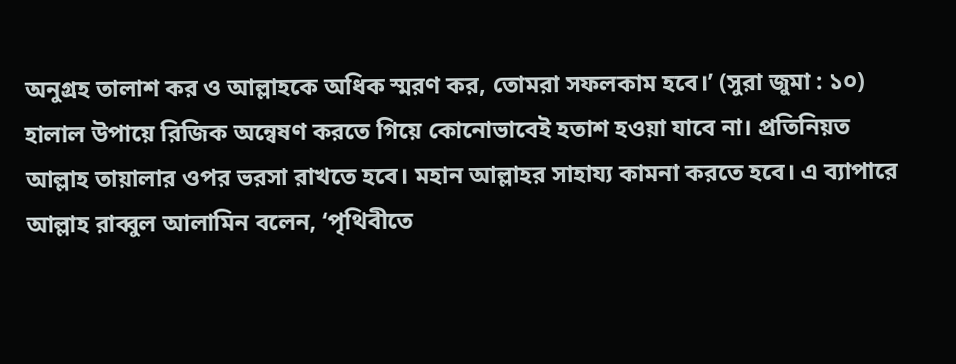অনুগ্রহ তালাশ কর ও আল্লাহকে অধিক স্মরণ কর, তোমরা সফলকাম হবে।’ (সুরা জুমা : ১০)
হালাল উপায়ে রিজিক অন্বেষণ করতে গিয়ে কোনোভাবেই হতাশ হওয়া যাবে না। প্রতিনিয়ত আল্লাহ তায়ালার ওপর ভরসা রাখতে হবে। মহান আল্লাহর সাহায্য কামনা করতে হবে। এ ব্যাপারে আল্লাহ রাব্বুল আলামিন বলেন, ‘পৃথিবীতে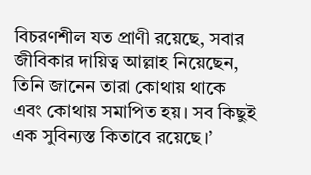বিচরণশীল যত প্রাণী রয়েছে, সবার জীবিকার দায়িত্ব আল্লাহ নিয়েছেন, তিনি জানেন তারা কোথায় থাকে এবং কোথায় সমাপিত হয়। সব কিছুই এক সুবিন্যস্ত কিতাবে রয়েছে।’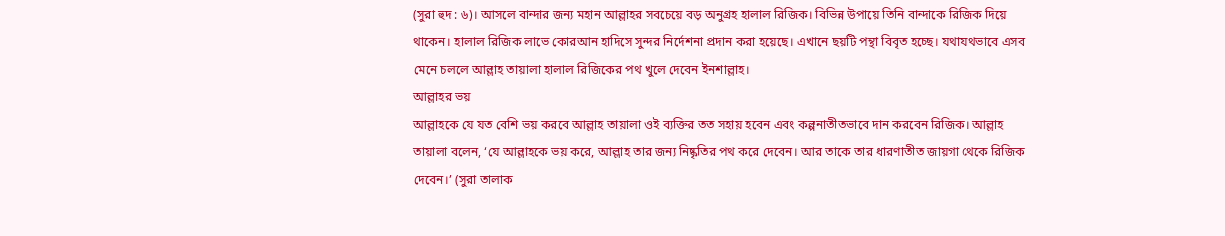(সুরা হুদ : ৬)। আসলে বান্দার জন্য মহান আল্লাহর সবচেয়ে বড় অনুগ্রহ হালাল রিজিক। বিভিন্ন উপায়ে তিনি বান্দাকে রিজিক দিয়ে থাকেন। হালাল রিজিক লাভে কোরআন হাদিসে সুন্দর নির্দেশনা প্রদান করা হয়েছে। এখানে ছয়টি পন্থা বিবৃত হচ্ছে। যথাযথভাবে এসব মেনে চললে আল্লাহ তায়ালা হালাল রিজিকের পথ খুলে দেবেন ইনশাল্লাহ।
আল্লাহর ভয়
আল্লাহকে যে যত বেশি ভয় করবে আল্লাহ তায়ালা ওই ব্যক্তির তত সহায় হবেন এবং কল্পনাতীতভাবে দান করবেন রিজিক। আল্লাহ তায়ালা বলেন, ‘যে আল্লাহকে ভয় করে, আল্লাহ তার জন্য নিষ্কৃতির পথ করে দেবেন। আর তাকে তার ধারণাতীত জায়গা থেকে রিজিক দেবেন।’ (সুরা তালাক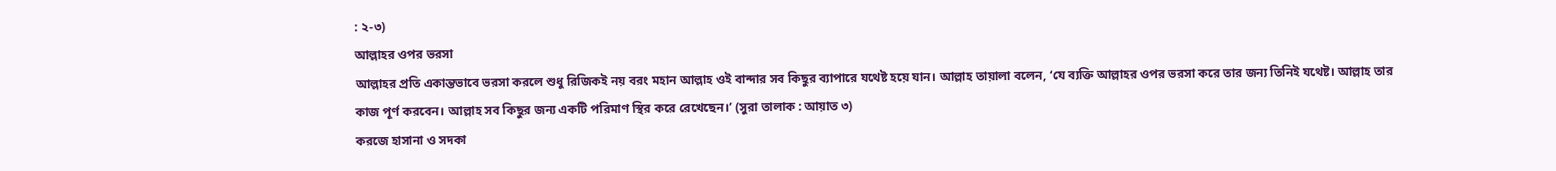: ২-৩)
আল্লাহর ওপর ভরসা
আল্লাহর প্রতি একান্তভাবে ভরসা করলে শুধু রিজিকই নয় বরং মহান আল্লাহ ওই বান্দার সব কিছুর ব্যাপারে যথেষ্ট হয়ে যান। আল্লাহ তায়ালা বলেন, ‘যে ব্যক্তি আল্লাহর ওপর ভরসা করে তার জন্য তিনিই যথেষ্ট। আল্লাহ তার কাজ পূর্ণ করবেন। আল্লাহ সব কিছুর জন্য একটি পরিমাণ স্থির করে রেখেছেন।’ (সুরা তালাক : আয়াত ৩)
করজে হাসানা ও সদকা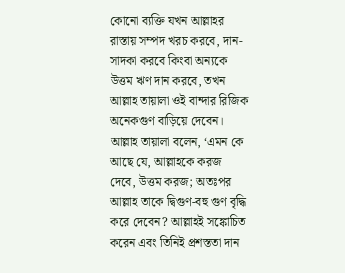কোনো ব্যক্তি যখন আল্লাহর রাস্তায় সম্পদ খরচ করবে, দান-সাদকা করবে কিংবা অন্যকে উত্তম ঋণ দান করবে, তখন আল্লাহ তায়ালা ওই বান্দার রিজিক অনেকগুণ বাড়িয়ে দেবেন। আল্লাহ তায়ালা বলেন, ‘এমন কে আছে যে, আল্লাহকে করজ দেবে, উত্তম করজ; অতঃপর আল্লাহ তাকে দ্বিগুণ-বহু গুণ বৃদ্ধি করে দেবেন? আল্লাহই সঙ্কোচিত করেন এবং তিনিই প্রশস্ততা দান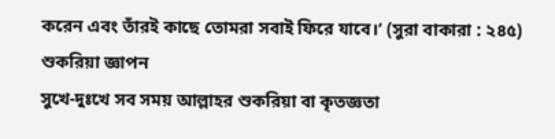করেন এবং তাঁরই কাছে তোমরা সবাই ফিরে যাবে।’ (সুরা বাকারা : ২৪৫)
শুকরিয়া জ্ঞাপন
সুখে-দুঃখে সব সময় আল্লাহর শুকরিয়া বা কৃতজ্ঞতা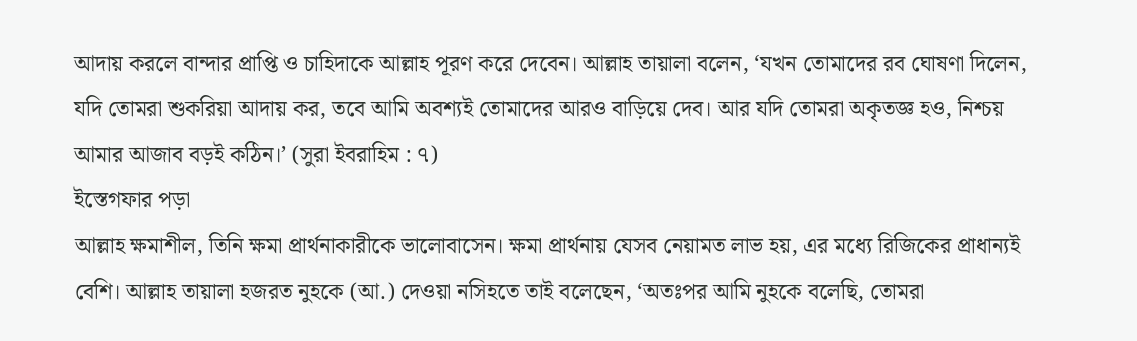আদায় করলে বান্দার প্রাপ্তি ও চাহিদাকে আল্লাহ পূরণ করে দেবেন। আল্লাহ তায়ালা বলেন, ‘যখন তোমাদের রব ঘোষণা দিলেন, যদি তোমরা শুকরিয়া আদায় কর, তবে আমি অবশ্যই তোমাদের আরও বাড়িয়ে দেব। আর যদি তোমরা অকৃতজ্ঞ হও, নিশ্চয় আমার আজাব বড়ই কঠিন।’ (সুরা ইবরাহিম : ৭)
ইস্তেগফার পড়া
আল্লাহ ক্ষমাশীল, তিনি ক্ষমা প্রার্থনাকারীকে ভালোবাসেন। ক্ষমা প্রার্থনায় যেসব নেয়ামত লাভ হয়, এর মধ্যে রিজিকের প্রাধান্যই বেশি। আল্লাহ তায়ালা হজরত নুহকে (আ.) দেওয়া নসিহতে তাই বলেছেন, ‘অতঃপর আমি নুহকে বলেছি, তোমরা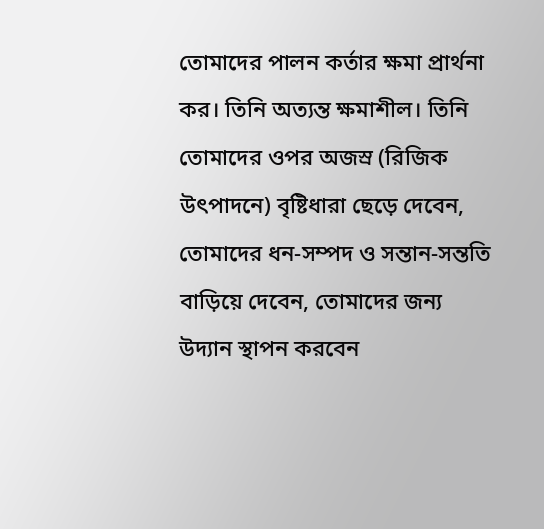তোমাদের পালন কর্তার ক্ষমা প্রার্থনা কর। তিনি অত্যন্ত ক্ষমাশীল। তিনি তোমাদের ওপর অজস্র (রিজিক উৎপাদনে) বৃষ্টিধারা ছেড়ে দেবেন, তোমাদের ধন-সম্পদ ও সন্তান-সন্ততি বাড়িয়ে দেবেন, তোমাদের জন্য উদ্যান স্থাপন করবেন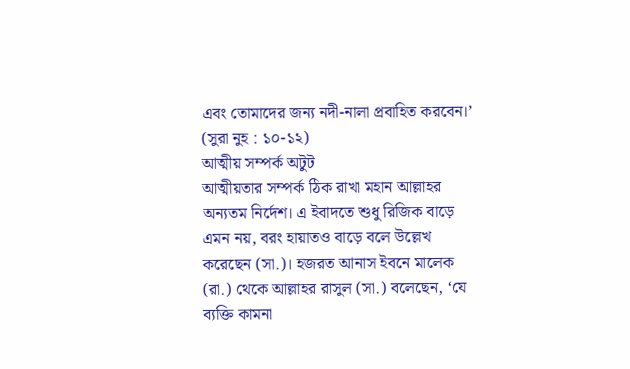এবং তোমাদের জন্য নদী-নালা প্রবাহিত করবেন।’ (সুরা নুহ : ১০-১২)
আত্মীয় সম্পর্ক অটুট
আত্মীয়তার সম্পর্ক ঠিক রাখা মহান আল্লাহর অন্যতম নির্দেশ। এ ইবাদতে শুধু রিজিক বাড়ে এমন নয়, বরং হায়াতও বাড়ে বলে উল্লেখ করেছেন (সা.)। হজরত আনাস ইবনে মালেক (রা.) থেকে আল্লাহর রাসুল (সা.) বলেছেন, ‘যে ব্যক্তি কামনা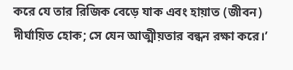করে যে তার রিজিক বেড়ে যাক এবং হায়াত (জীবন) দীর্ঘায়িত হোক; সে যেন আত্মীয়তার বন্ধন রক্ষা করে।’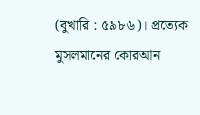(বুখারি : ৫৯৮৬)। প্রত্যেক মুসলমানের কোরআন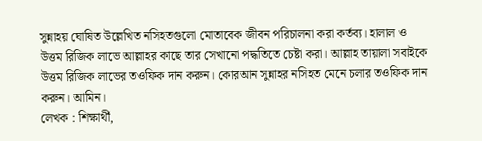সুন্নাহয় ঘোষিত উল্লেখিত নসিহতগুলো মোতাবেক জীবন পরিচালনা করা কর্তব্য। হালাল ও উত্তম রিজিক লাভে আল্লাহর কাছে তার সেখানো পদ্ধতিতে চেষ্টা করা। আল্লাহ তায়ালা সবাইকে উত্তম রিজিক লাভের তওফিক দান করুন। কোরআন সুন্নাহর নসিহত মেনে চলার তওফিক দান করুন। আমিন।
লেখক : শিক্ষার্থী,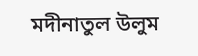মদীনাতুল উলুম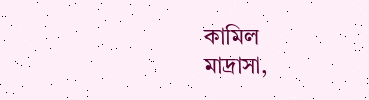কামিল
মাদ্রাসা,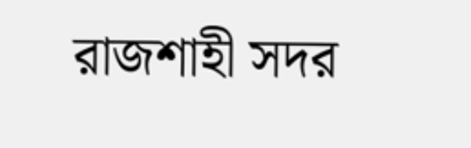রাজশাহী সদর